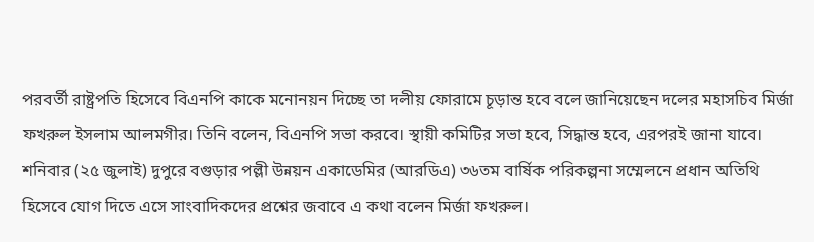পরবর্তী রাষ্ট্রপতি হিসেবে বিএনপি কাকে মনোনয়ন দিচ্ছে তা দলীয় ফোরামে চূড়ান্ত হবে বলে জানিয়েছেন দলের মহাসচিব মির্জা ফখরুল ইসলাম আলমগীর। তিনি বলেন, বিএনপি সভা করবে। স্থায়ী কমিটির সভা হবে, সিদ্ধান্ত হবে, এরপরই জানা যাবে।
শনিবার (২৫ জুলাই) দুপুরে বগুড়ার পল্লী উন্নয়ন একাডেমির (আরডিএ) ৩৬তম বার্ষিক পরিকল্পনা সম্মেলনে প্রধান অতিথি হিসেবে যোগ দিতে এসে সাংবাদিকদের প্রশ্নের জবাবে এ কথা বলেন মির্জা ফখরুল।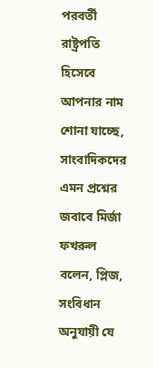পরবর্তী রাষ্ট্রপতি হিসেবে আপনার নাম শোনা যাচ্ছে, সাংবাদিকদের এমন প্রশ্নের জবাবে মির্জা ফখরুল বলেন, প্লিজ, সংবিধান অনুযায়ী যে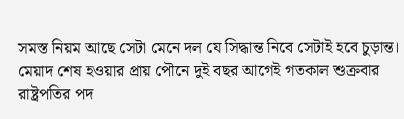সমস্ত নিয়ম আছে সেটা মেনে দল যে সিদ্ধান্ত নিবে সেটাই হবে চুড়ান্ত।
মেয়াদ শেষ হওয়ার প্রায় পৌনে দুই বছর আগেই গতকাল শুক্রবার রাষ্ট্রপতির পদ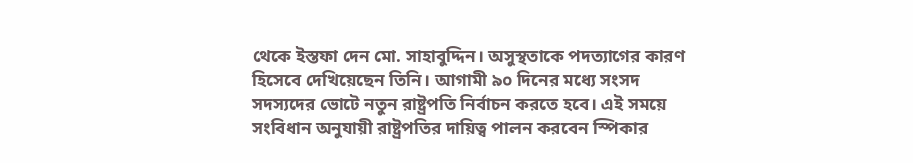থেকে ইস্তফা দেন মো. সাহাবুদ্দিন। অসুস্থতাকে পদত্যাগের কারণ হিসেবে দেখিয়েছেন তিনি। আগামী ৯০ দিনের মধ্যে সংসদ সদস্যদের ভোটে নতুন রাষ্ট্রপতি নির্বাচন করতে হবে। এই সময়ে সংবিধান অনুযায়ী রাষ্ট্রপতির দায়িত্ব পালন করবেন স্পিকার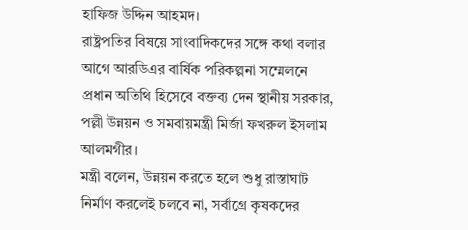হাফিজ উদ্দিন আহমদ।
রাষ্ট্রপতির বিষয়ে সাংবাদিকদের সঙ্গে কথা বলার আগে আরডিএর বার্ষিক পরিকল্পনা সম্মেলনে প্রধান অতিথি হিসেবে বক্তব্য দেন স্থানীয় সরকার, পল্লী উন্নয়ন ও সমবায়মন্ত্রী মির্জা ফখরুল ইসলাম আলমগীর।
মন্ত্রী বলেন, উন্নয়ন করতে হলে শুধু রাস্তাঘাট নির্মাণ করলেই চলবে না, সর্বাগ্রে কৃষকদের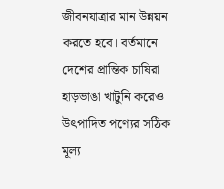জীবনযাত্রার মান উন্নয়ন করতে হবে। বর্তমানে দেশের প্রান্তিক চাষিরা হাড়ভাঙা খাটুনি করেও উৎপাদিত পণ্যের সঠিক মূল্য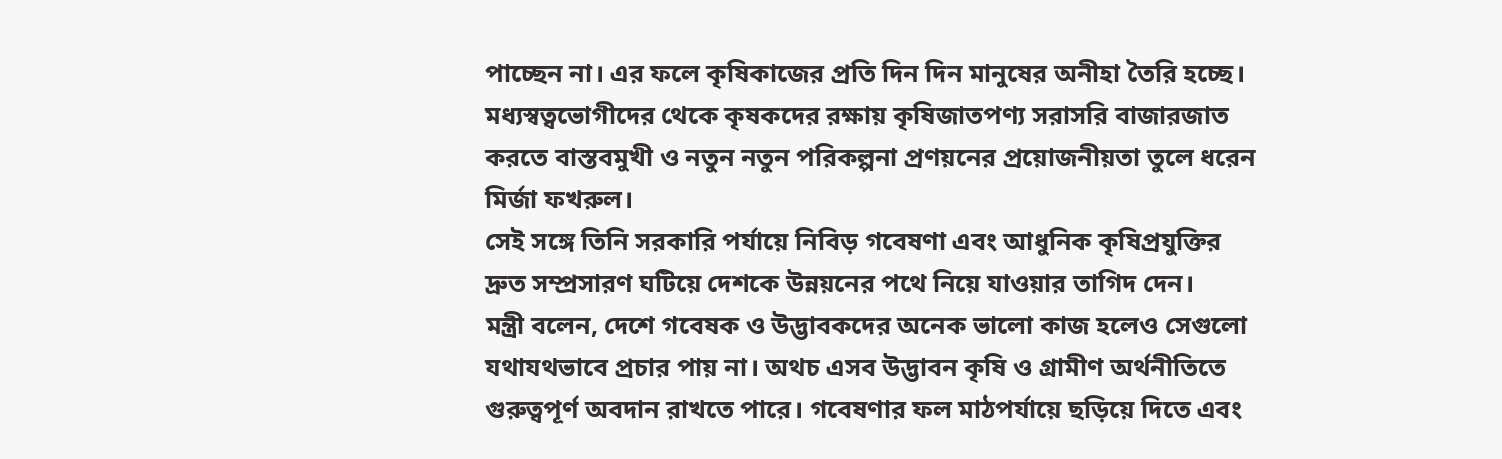পাচ্ছেন না। এর ফলে কৃষিকাজের প্রতি দিন দিন মানুষের অনীহা তৈরি হচ্ছে।
মধ্যস্বত্বভোগীদের থেকে কৃষকদের রক্ষায় কৃষিজাতপণ্য সরাসরি বাজারজাত করতে বাস্তবমুখী ও নতুন নতুন পরিকল্পনা প্রণয়নের প্রয়োজনীয়তা তুলে ধরেন মির্জা ফখরুল।
সেই সঙ্গে তিনি সরকারি পর্যায়ে নিবিড় গবেষণা এবং আধুনিক কৃষিপ্রযুক্তির দ্রুত সম্প্রসারণ ঘটিয়ে দেশকে উন্নয়নের পথে নিয়ে যাওয়ার তাগিদ দেন।
মন্ত্রী বলেন, দেশে গবেষক ও উদ্ভাবকদের অনেক ভালো কাজ হলেও সেগুলো যথাযথভাবে প্রচার পায় না। অথচ এসব উদ্ভাবন কৃষি ও গ্রামীণ অর্থনীতিতে গুরুত্বপূর্ণ অবদান রাখতে পারে। গবেষণার ফল মাঠপর্যায়ে ছড়িয়ে দিতে এবং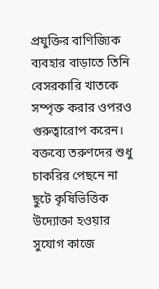প্রযুক্তির বাণিজ্যিক ব্যবহার বাড়াতে তিনি বেসরকারি খাতকে সম্পৃক্ত করার ওপরও গুরুত্বারোপ করেন।
বক্তব্যে তরুণদের শুধু চাকরির পেছনে না ছুটে কৃষিভিত্তিক উদ্যোক্তা হওয়ার সুযোগ কাজে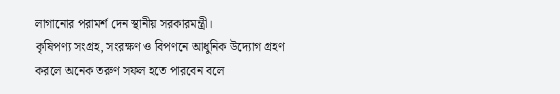লাগানোর পরামর্শ দেন স্থানীয় সরকারমন্ত্রী।
কৃষিপণ্য সংগ্রহ, সংরক্ষণ ও বিপণনে আধুনিক উদ্যোগ গ্রহণ করলে অনেক তরুণ সফল হতে পারবেন বলে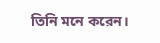তিনি মনে করেন।